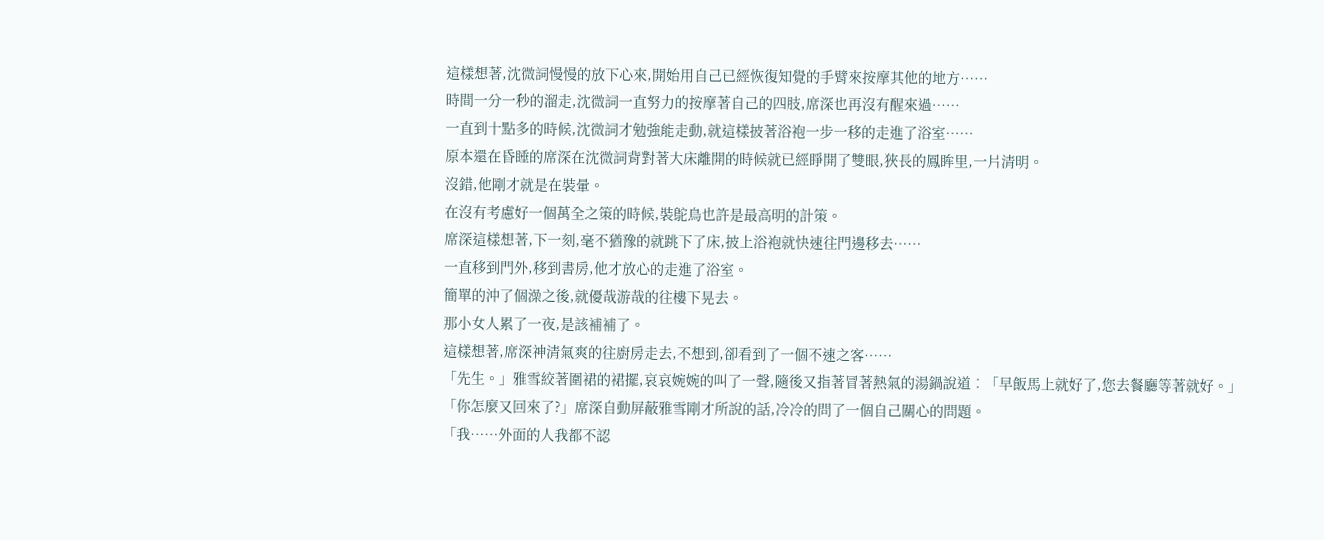這樣想著,沈微詞慢慢的放下心來,開始用自己已經恢復知覺的手臂來按摩其他的地方……
時間一分一秒的溜走,沈微詞一直努力的按摩著自己的四肢,席深也再沒有醒來過……
一直到十點多的時候,沈微詞才勉強能走動,就這樣披著浴袍一步一移的走進了浴室……
原本還在昏睡的席深在沈微詞背對著大床離開的時候就已經睜開了雙眼,狹長的鳳眸里,一片清明。
沒錯,他剛才就是在裝暈。
在沒有考慮好一個萬全之策的時候,裝鴕鳥也許是最高明的計策。
席深這樣想著,下一刻,毫不猶豫的就跳下了床,披上浴袍就快速往門邊移去……
一直移到門外,移到書房,他才放心的走進了浴室。
簡單的沖了個澡之後,就優哉游哉的往樓下晃去。
那小女人累了一夜,是該補補了。
這樣想著,席深神清氣爽的往廚房走去,不想到,卻看到了一個不速之客……
「先生。」雅雪絞著圍裙的裙擺,哀哀婉婉的叫了一聲,隨後又指著冒著熱氣的湯鍋說道︰「早飯馬上就好了,您去餐廳等著就好。」
「你怎麼又回來了?」席深自動屏蔽雅雪剛才所說的話,冷冷的問了一個自己關心的問題。
「我……外面的人我都不認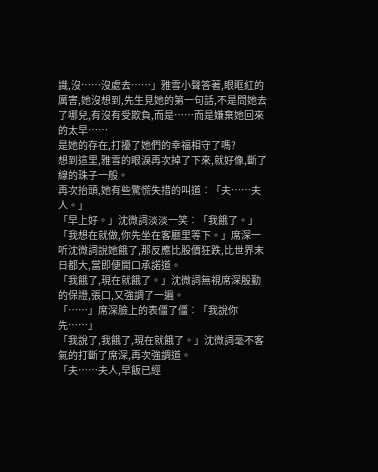識,沒……沒處去……」雅雪小聲答著,眼眶紅的厲害,她沒想到,先生見她的第一句話,不是問她去了哪兒,有沒有受欺負,而是……而是嫌棄她回來的太早……
是她的存在,打擾了她們的幸福相守了嗎?
想到這里,雅雪的眼淚再次掉了下來,就好像,斷了線的珠子一般。
再次抬頭,她有些驚慌失措的叫道︰「夫……夫人。」
「早上好。」沈微詞淡淡一笑︰「我餓了。」
「我想在就做,你先坐在客廳里等下。」席深一听沈微詞說她餓了,那反應比股價狂跌,比世界末日都大,當即便開口承諾道。
「我餓了,現在就餓了。」沈微詞無視席深殷勤的保證,張口,又強調了一遍。
「……」席深臉上的表僵了僵︰「我說你先……」
「我說了,我餓了,現在就餓了。」沈微詞毫不客氣的打斷了席深,再次強調道。
「夫……夫人,早飯已經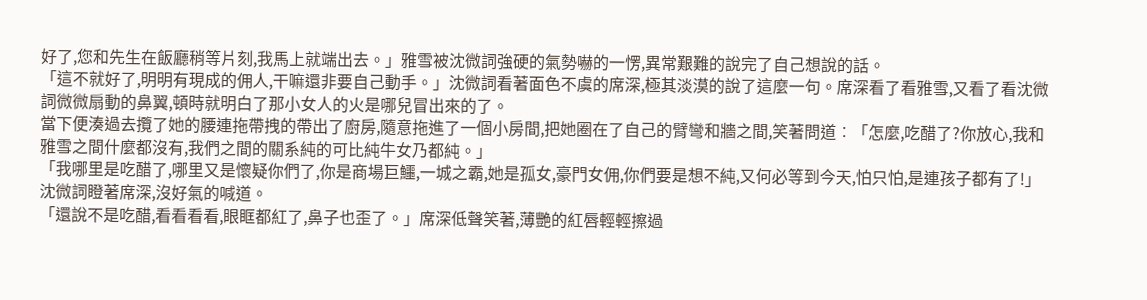好了,您和先生在飯廳稍等片刻,我馬上就端出去。」雅雪被沈微詞強硬的氣勢嚇的一愣,異常艱難的說完了自己想說的話。
「這不就好了,明明有現成的佣人,干嘛還非要自己動手。」沈微詞看著面色不虞的席深,極其淡漠的說了這麼一句。席深看了看雅雪,又看了看沈微詞微微扇動的鼻翼,頓時就明白了那小女人的火是哪兒冒出來的了。
當下便湊過去攬了她的腰連拖帶拽的帶出了廚房,隨意拖進了一個小房間,把她圈在了自己的臂彎和牆之間,笑著問道︰「怎麼,吃醋了?你放心,我和雅雪之間什麼都沒有,我們之間的關系純的可比純牛女乃都純。」
「我哪里是吃醋了,哪里又是懷疑你們了,你是商場巨鱷,一城之霸,她是孤女,豪門女佣,你們要是想不純,又何必等到今天,怕只怕,是連孩子都有了!」沈微詞瞪著席深,沒好氣的喊道。
「還說不是吃醋,看看看看,眼眶都紅了,鼻子也歪了。」席深低聲笑著,薄艷的紅唇輕輕擦過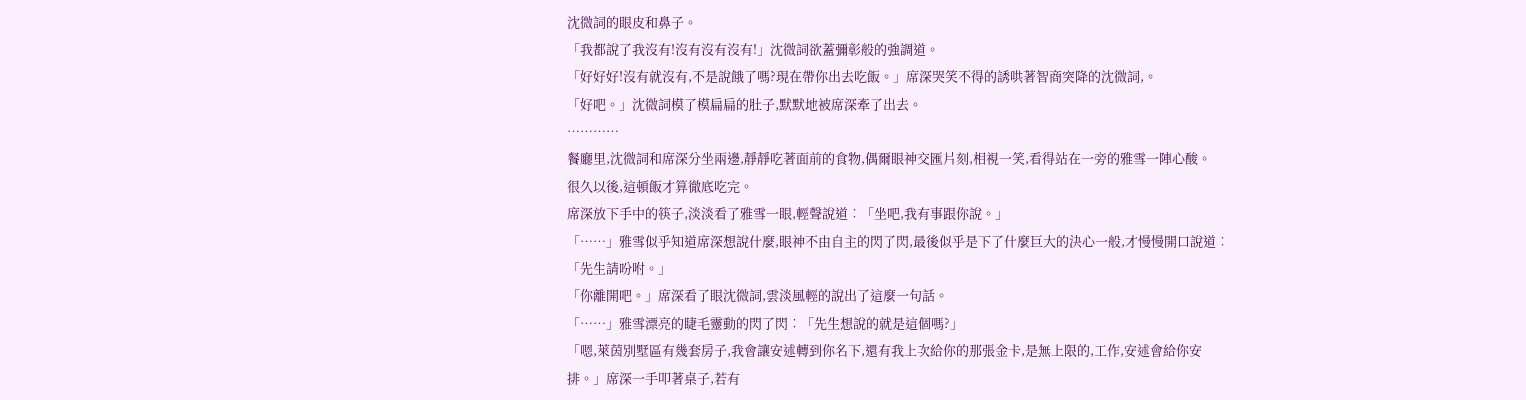沈微詞的眼皮和鼻子。
「我都說了我沒有!沒有沒有沒有!」沈微詞欲蓋彌彰般的強調道。
「好好好!沒有就沒有,不是說餓了嗎?現在帶你出去吃飯。」席深哭笑不得的誘哄著智商突降的沈微詞,。
「好吧。」沈微詞模了模扁扁的肚子,默默地被席深牽了出去。
…………
餐廳里,沈微詞和席深分坐兩邊,靜靜吃著面前的食物,偶爾眼神交匯片刻,相視一笑,看得站在一旁的雅雪一陣心酸。
很久以後,這頓飯才算徹底吃完。
席深放下手中的筷子,淡淡看了雅雪一眼,輕聲說道︰「坐吧,我有事跟你說。」
「……」雅雪似乎知道席深想說什麼,眼神不由自主的閃了閃,最後似乎是下了什麼巨大的決心一般,才慢慢開口說道︰「先生請吩咐。」
「你離開吧。」席深看了眼沈微詞,雲淡風輕的說出了這麼一句話。
「……」雅雪漂亮的睫毛靈動的閃了閃︰「先生想說的就是這個嗎?」
「嗯,萊茵別墅區有幾套房子,我會讓安述轉到你名下,還有我上次給你的那張金卡,是無上限的,工作,安述會給你安排。」席深一手叩著桌子,若有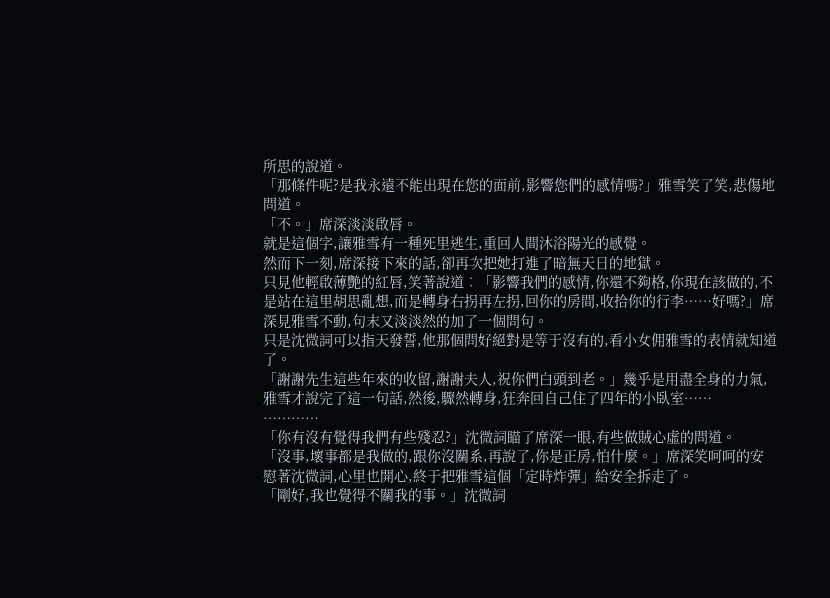所思的說道。
「那條件呢?是我永遠不能出現在您的面前,影響您們的感情嗎?」雅雪笑了笑,悲傷地問道。
「不。」席深淡淡啟唇。
就是這個字,讓雅雪有一種死里逃生,重回人間沐浴陽光的感覺。
然而下一刻,席深接下來的話,卻再次把她打進了暗無天日的地獄。
只見他輕啟薄艷的紅唇,笑著說道︰「影響我們的感情,你還不夠格,你現在該做的,不是站在這里胡思亂想,而是轉身右拐再左拐,回你的房間,收拾你的行李……好嗎?」席深見雅雪不動,句末又淡淡然的加了一個問句。
只是沈微詞可以指天發誓,他那個問好絕對是等于沒有的,看小女佣雅雪的表情就知道了。
「謝謝先生這些年來的收留,謝謝夫人,祝你們白頭到老。」幾乎是用盡全身的力氣,雅雪才說完了這一句話,然後,驟然轉身,狂奔回自己住了四年的小臥室……
…………
「你有沒有覺得我們有些殘忍?」沈微詞瞄了席深一眼,有些做賊心虛的問道。
「沒事,壞事都是我做的,跟你沒關系,再說了,你是正房,怕什麼。」席深笑呵呵的安慰著沈微詞,心里也開心,終于把雅雪這個「定時炸彈」給安全拆走了。
「剛好,我也覺得不關我的事。」沈微詞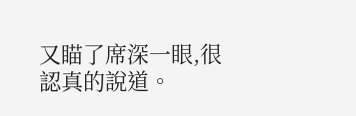又瞄了席深一眼,很認真的說道。